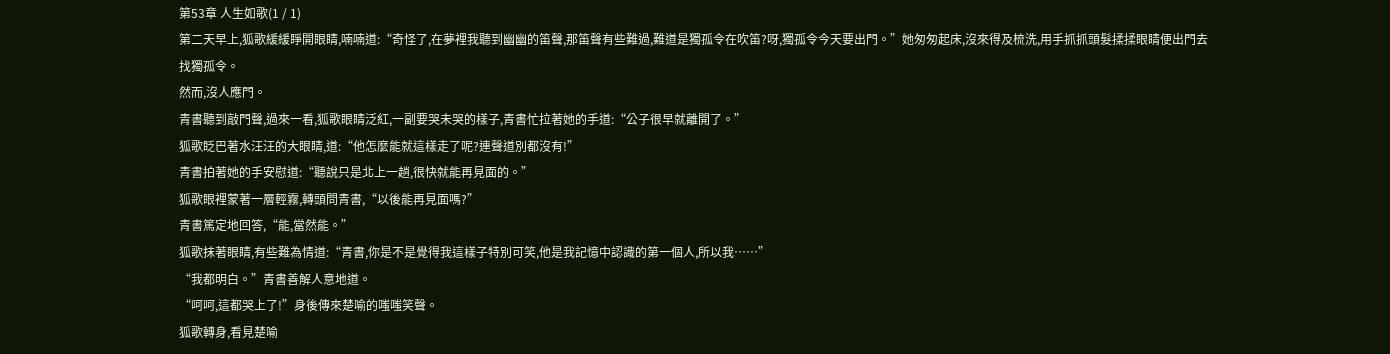第53章 人生如歌(1 / 1)
第二天早上,狐歌緩緩睜開眼睛,喃喃道:“奇怪了,在夢裡我聽到幽幽的笛聲,那笛聲有些難過,難道是獨孤令在吹笛?呀,獨孤令今天要出門。”她匆匆起床,沒來得及梳洗,用手抓抓頭髮揉揉眼睛便出門去找獨孤令。
然而,沒人應門。
青書聽到敲門聲,過來一看,狐歌眼睛泛紅,一副要哭未哭的樣子,青書忙拉著她的手道:“公子很早就離開了。”
狐歌眨巴著水汪汪的大眼睛,道:“他怎麼能就這樣走了呢?連聲道別都沒有!”
青書拍著她的手安慰道:“聽說只是北上一趟,很快就能再見面的。”
狐歌眼裡蒙著一層輕霧,轉頭問青書,“以後能再見面嗎?”
青書篤定地回答,“能,當然能。”
狐歌抹著眼睛,有些難為情道:“青書,你是不是覺得我這樣子特別可笑,他是我記憶中認識的第一個人,所以我……”
“我都明白。”青書善解人意地道。
“呵呵,這都哭上了!”身後傳來楚喻的嗤嗤笑聲。
狐歌轉身,看見楚喻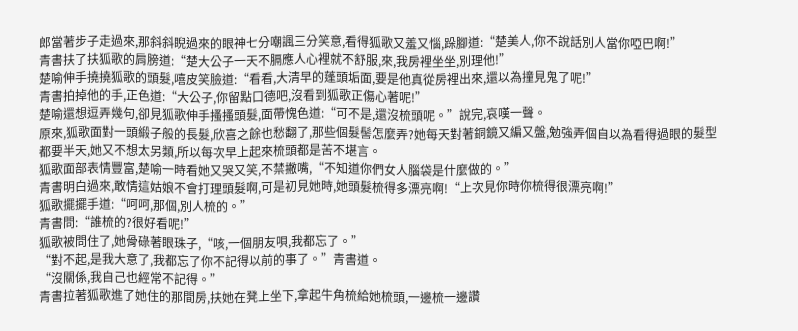郎當著步子走過來,那斜斜睨過來的眼神七分嘲諷三分笑意,看得狐歌又羞又惱,跺腳道:“楚美人,你不說話別人當你啞巴啊!”
青書扶了扶狐歌的肩膀道:“楚大公子一天不膈應人心裡就不舒服,來,我房裡坐坐,別理他!”
楚喻伸手撓撓狐歌的頭髮,嘻皮笑臉道:“看看,大清早的蓬頭垢面,要是他真從房裡出來,還以為撞見鬼了呢!”
青書拍掉他的手,正色道:“大公子,你留點口德吧,沒看到狐歌正傷心著呢!”
楚喻還想逗弄幾句,卻見狐歌伸手搔搔頭髮,面帶愧色道:“可不是,還沒梳頭呢。”說完,哀嘆一聲。
原來,狐歌面對一頭緞子般的長髮,欣喜之餘也愁翻了,那些個髮髻怎麼弄?她每天對著銅鏡又編又盤,勉強弄個自以為看得過眼的髮型都要半天,她又不想太另類,所以每次早上起來梳頭都是苦不堪言。
狐歌面部表情豐富,楚喻一時看她又哭又笑,不禁撇嘴,“不知道你們女人腦袋是什麼做的。”
青書明白過來,敢情這姑娘不會打理頭髮啊,可是初見她時,她頭髮梳得多漂亮啊!“上次見你時你梳得很漂亮啊!”
狐歌擺擺手道:“呵呵,那個,別人梳的。”
青書問:“誰梳的?很好看呢!”
狐歌被問住了,她骨碌著眼珠子,“咳,一個朋友唄,我都忘了。”
“對不起,是我大意了,我都忘了你不記得以前的事了。”青書道。
“沒關係,我自己也經常不記得。”
青書拉著狐歌進了她住的那間房,扶她在凳上坐下,拿起牛角梳給她梳頭,一邊梳一邊讚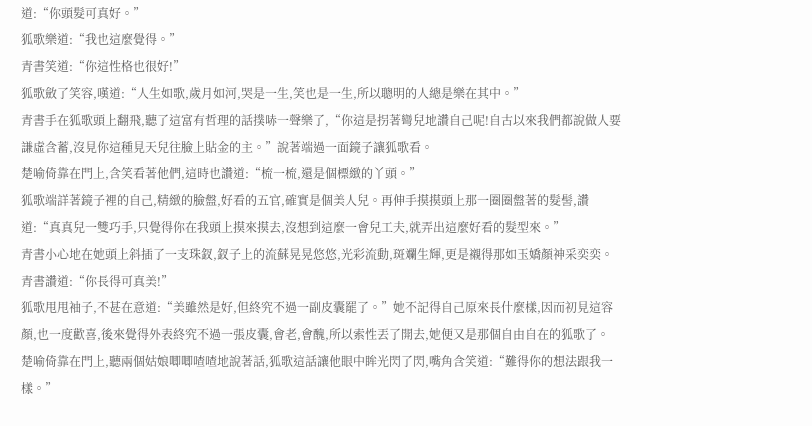道:“你頭髮可真好。”
狐歌樂道:“我也這麼覺得。”
青書笑道:“你這性格也很好!”
狐歌斂了笑容,嘆道:“人生如歌,歲月如河,哭是一生,笑也是一生,所以聰明的人總是樂在其中。”
青書手在狐歌頭上翻飛,聽了這富有哲理的話撲哧一聲樂了,“你這是拐著彎兒地讚自己呢!自古以來我們都說做人要謙虛含蓄,沒見你這種見天兒往臉上貼金的主。”說著端過一面鏡子讓狐歌看。
楚喻倚靠在門上,含笑看著他們,這時也讚道:“梳一梳,還是個標緻的丫頭。”
狐歌端詳著鏡子裡的自己,精緻的臉盤,好看的五官,確實是個美人兒。再伸手摸摸頭上那一圈圈盤著的髮髻,讚道:“真真兒一雙巧手,只覺得你在我頭上摸來摸去,沒想到這麼一會兒工夫,就弄出這麼好看的髮型來。”
青書小心地在她頭上斜插了一支珠釵,釵子上的流蘇晃晃悠悠,光彩流動,斑斕生輝,更是襯得那如玉嬌顏神采奕奕。
青書讚道:“你長得可真美!”
狐歌甩甩袖子,不甚在意道:“美雖然是好,但終究不過一副皮囊罷了。”她不記得自己原來長什麼樣,因而初見這容顏,也一度歡喜,後來覺得外表終究不過一張皮囊,會老,會醜,所以索性丟了開去,她便又是那個自由自在的狐歌了。
楚喻倚靠在門上,聽兩個姑娘唧唧喳喳地說著話,狐歌這話讓他眼中眸光閃了閃,嘴角含笑道:“難得你的想法跟我一樣。”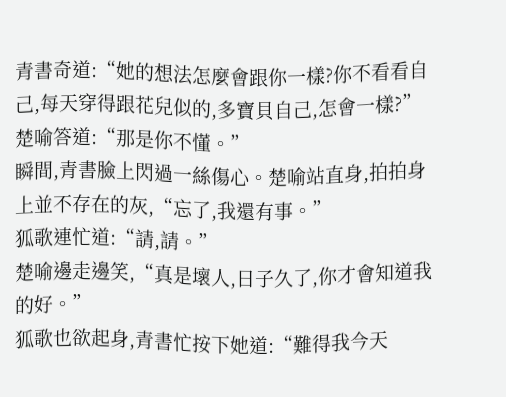青書奇道:“她的想法怎麼會跟你一樣?你不看看自己,每天穿得跟花兒似的,多寶貝自己,怎會一樣?”
楚喻答道:“那是你不懂。”
瞬間,青書臉上閃過一絲傷心。楚喻站直身,拍拍身上並不存在的灰,“忘了,我還有事。”
狐歌連忙道:“請,請。”
楚喻邊走邊笑,“真是壞人,日子久了,你才會知道我的好。”
狐歌也欲起身,青書忙按下她道:“難得我今天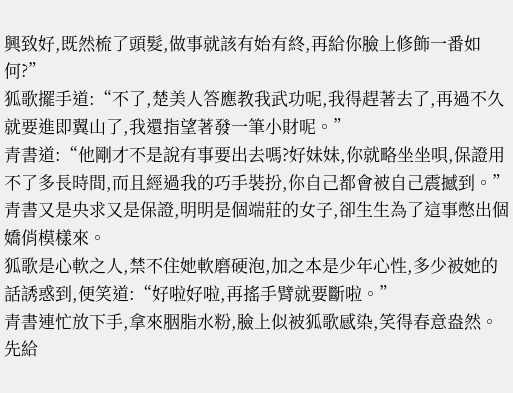興致好,既然梳了頭髮,做事就該有始有終,再給你臉上修飾一番如何?”
狐歌擺手道:“不了,楚美人答應教我武功呢,我得趕著去了,再過不久就要進即翼山了,我還指望著發一筆小財呢。”
青書道:“他剛才不是說有事要出去嗎?好妹妹,你就略坐坐唄,保證用不了多長時間,而且經過我的巧手裝扮,你自己都會被自己震撼到。”
青書又是央求又是保證,明明是個端莊的女子,卻生生為了這事憋出個嬌俏模樣來。
狐歌是心軟之人,禁不住她軟磨硬泡,加之本是少年心性,多少被她的話誘惑到,便笑道:“好啦好啦,再搖手臂就要斷啦。”
青書連忙放下手,拿來胭脂水粉,臉上似被狐歌感染,笑得春意盎然。先給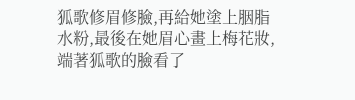狐歌修眉修臉,再給她塗上胭脂水粉,最後在她眉心畫上梅花妝,端著狐歌的臉看了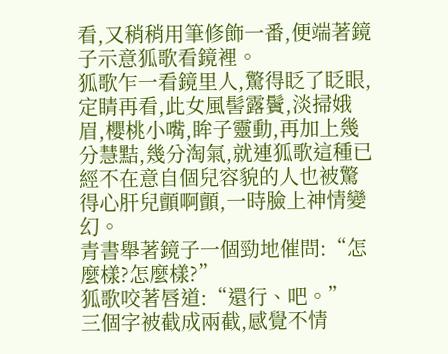看,又稍稍用筆修飾一番,便端著鏡子示意狐歌看鏡裡。
狐歌乍一看鏡里人,驚得眨了眨眼,定睛再看,此女風髻露鬢,淡掃娥眉,櫻桃小嘴,眸子靈動,再加上幾分慧黠,幾分淘氣,就連狐歌這種已經不在意自個兒容貌的人也被驚得心肝兒顫啊顫,一時臉上神情變幻。
青書舉著鏡子一個勁地催問:“怎麼樣?怎麼樣?”
狐歌咬著唇道:“還行、吧。”
三個字被截成兩截,感覺不情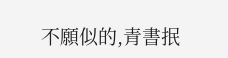不願似的,青書抿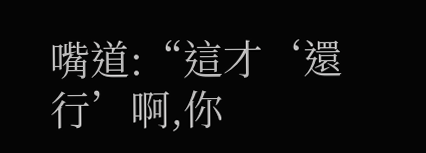嘴道:“這才‘還行’啊,你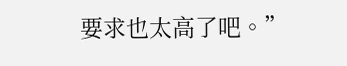要求也太高了吧。”